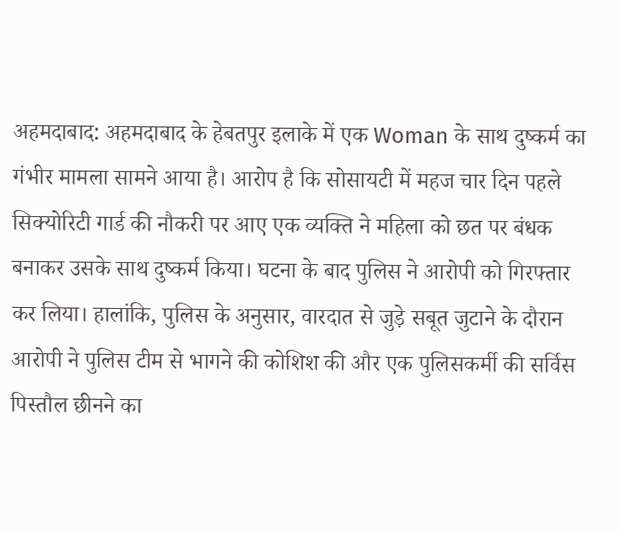अहमदाबाद: अहमदाबाद के हेबतपुर इलाके में एक Woman के साथ दुष्कर्म का गंभीर मामला सामने आया है। आरोप है कि सोसायटी में महज चार दिन पहले सिक्योरिटी गार्ड की नौकरी पर आए एक व्यक्ति ने महिला को छत पर बंधक बनाकर उसके साथ दुष्कर्म किया। घटना के बाद पुलिस ने आरोपी को गिरफ्तार कर लिया। हालांकि, पुलिस के अनुसार, वारदात से जुड़े सबूत जुटाने के दौरान आरोपी ने पुलिस टीम से भागने की कोशिश की और एक पुलिसकर्मी की सर्विस पिस्तौल छीनने का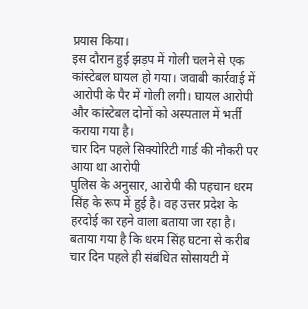प्रयास किया।
इस दौरान हुई झड़प में गोली चलने से एक कांस्टेबल घायल हो गया। जवाबी कार्रवाई में आरोपी के पैर में गोली लगी। घायल आरोपी और कांस्टेबल दोनों को अस्पताल में भर्ती कराया गया है।
चार दिन पहले सिक्योरिटी गार्ड की नौकरी पर आया था आरोपी
पुलिस के अनुसार, आरोपी की पहचान धरम सिंह के रूप में हुई है। वह उत्तर प्रदेश के हरदोई का रहने वाला बताया जा रहा है।
बताया गया है कि धरम सिंह घटना से करीब चार दिन पहले ही संबंधित सोसायटी में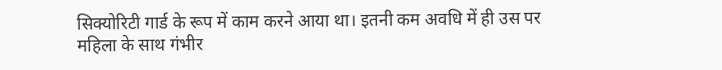सिक्योरिटी गार्ड के रूप में काम करने आया था। इतनी कम अवधि में ही उस पर महिला के साथ गंभीर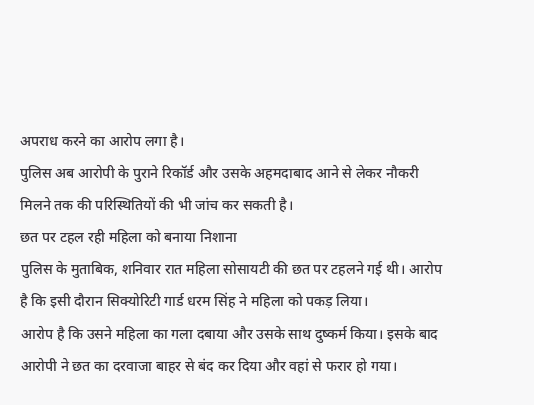अपराध करने का आरोप लगा है।
पुलिस अब आरोपी के पुराने रिकॉर्ड और उसके अहमदाबाद आने से लेकर नौकरी मिलने तक की परिस्थितियों की भी जांच कर सकती है।
छत पर टहल रही महिला को बनाया निशाना
पुलिस के मुताबिक, शनिवार रात महिला सोसायटी की छत पर टहलने गई थी। आरोप है कि इसी दौरान सिक्योरिटी गार्ड धरम सिंह ने महिला को पकड़ लिया।
आरोप है कि उसने महिला का गला दबाया और उसके साथ दुष्कर्म किया। इसके बाद आरोपी ने छत का दरवाजा बाहर से बंद कर दिया और वहां से फरार हो गया।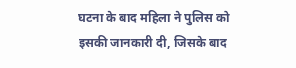घटना के बाद महिला ने पुलिस को इसकी जानकारी दी, जिसके बाद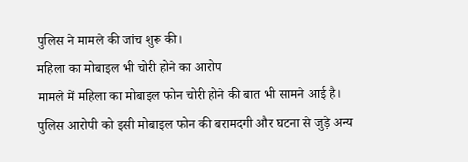पुलिस ने मामले की जांच शुरू की।
महिला का मोबाइल भी चोरी होने का आरोप
मामले में महिला का मोबाइल फोन चोरी होने की बात भी सामने आई है। पुलिस आरोपी को इसी मोबाइल फोन की बरामदगी और घटना से जुड़े अन्य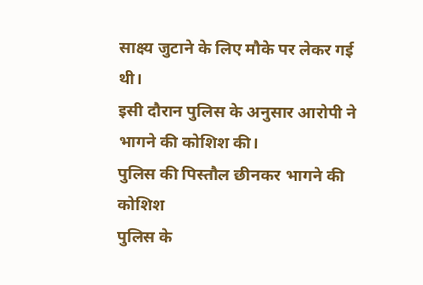साक्ष्य जुटाने के लिए मौके पर लेकर गई थी।
इसी दौरान पुलिस के अनुसार आरोपी ने भागने की कोशिश की।
पुलिस की पिस्तौल छीनकर भागने की कोशिश
पुलिस के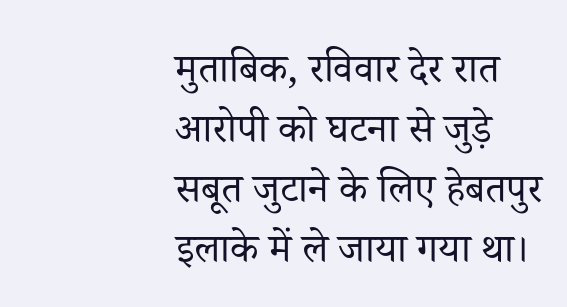मुताबिक, रविवार देर रात आरोपी को घटना से जुड़े सबूत जुटाने के लिए हेबतपुर इलाके में ले जाया गया था।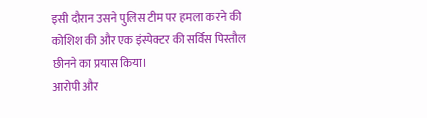इसी दौरान उसने पुलिस टीम पर हमला करने की कोशिश की और एक इंस्पेक्टर की सर्विस पिस्तौल छीनने का प्रयास किया।
आरोपी और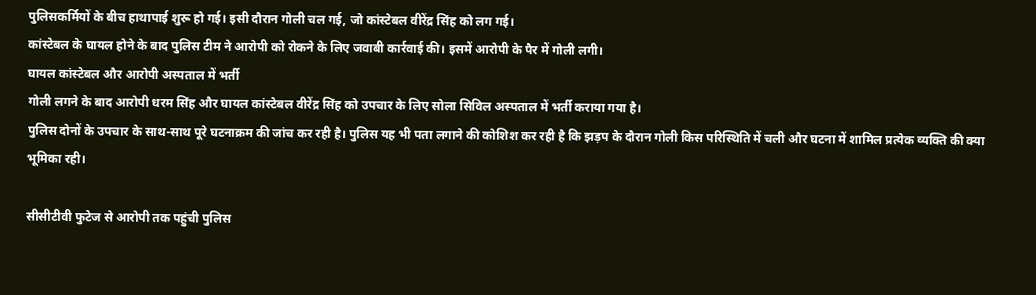पुलिसकर्मियों के बीच हाथापाई शुरू हो गई। इसी दौरान गोली चल गई, जो कांस्टेबल वीरेंद्र सिंह को लग गई।
कांस्टेबल के घायल होने के बाद पुलिस टीम ने आरोपी को रोकने के लिए जवाबी कार्रवाई की। इसमें आरोपी के पैर में गोली लगी।
घायल कांस्टेबल और आरोपी अस्पताल में भर्ती
गोली लगने के बाद आरोपी धरम सिंह और घायल कांस्टेबल वीरेंद्र सिंह को उपचार के लिए सोला सिविल अस्पताल में भर्ती कराया गया है।
पुलिस दोनों के उपचार के साथ-साथ पूरे घटनाक्रम की जांच कर रही है। पुलिस यह भी पता लगाने की कोशिश कर रही है कि झड़प के दौरान गोली किस परिस्थिति में चली और घटना में शामिल प्रत्येक व्यक्ति की क्या भूमिका रही।

सीसीटीवी फुटेज से आरोपी तक पहुंची पुलिस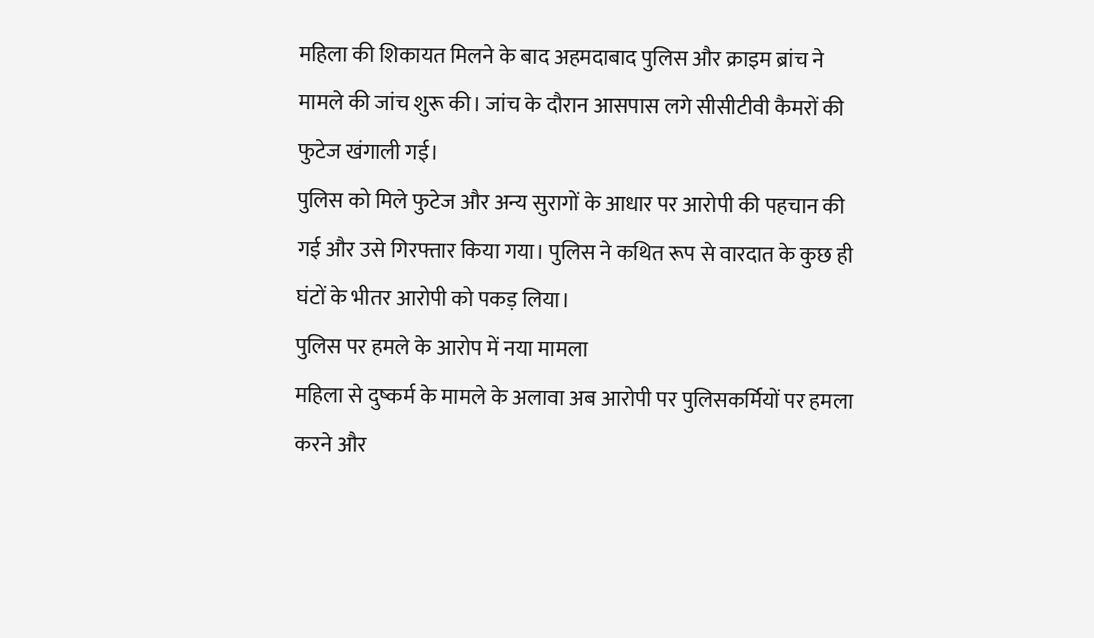महिला की शिकायत मिलने के बाद अहमदाबाद पुलिस और क्राइम ब्रांच ने मामले की जांच शुरू की। जांच के दौरान आसपास लगे सीसीटीवी कैमरों की फुटेज खंगाली गई।
पुलिस को मिले फुटेज और अन्य सुरागों के आधार पर आरोपी की पहचान की गई और उसे गिरफ्तार किया गया। पुलिस ने कथित रूप से वारदात के कुछ ही घंटों के भीतर आरोपी को पकड़ लिया।
पुलिस पर हमले के आरोप में नया मामला
महिला से दुष्कर्म के मामले के अलावा अब आरोपी पर पुलिसकर्मियों पर हमला करने और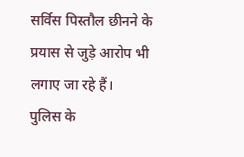सर्विस पिस्तौल छीनने के प्रयास से जुड़े आरोप भी लगाए जा रहे हैं।
पुलिस के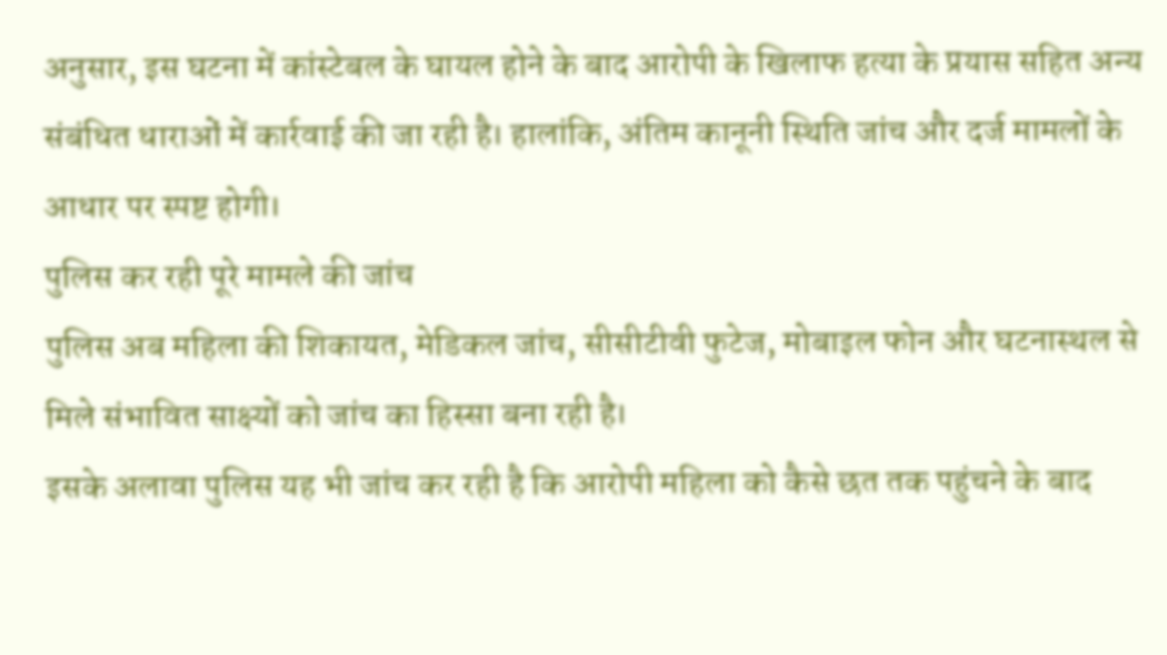अनुसार, इस घटना में कांस्टेबल के घायल होने के बाद आरोपी के खिलाफ हत्या के प्रयास सहित अन्य संबंधित धाराओं में कार्रवाई की जा रही है। हालांकि, अंतिम कानूनी स्थिति जांच और दर्ज मामलों के आधार पर स्पष्ट होगी।
पुलिस कर रही पूरे मामले की जांच
पुलिस अब महिला की शिकायत, मेडिकल जांच, सीसीटीवी फुटेज, मोबाइल फोन और घटनास्थल से मिले संभावित साक्ष्यों को जांच का हिस्सा बना रही है।
इसके अलावा पुलिस यह भी जांच कर रही है कि आरोपी महिला को कैसे छत तक पहुंचने के बाद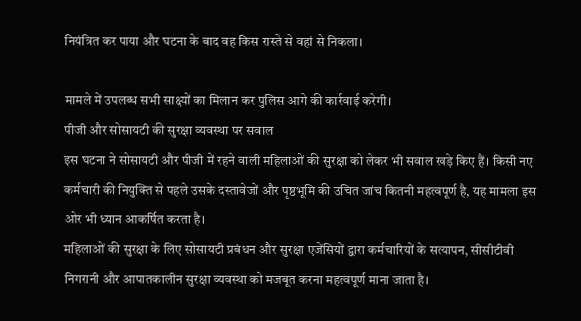नियंत्रित कर पाया और घटना के बाद वह किस रास्ते से वहां से निकला।

मामले में उपलब्ध सभी साक्ष्यों का मिलान कर पुलिस आगे की कार्रवाई करेगी।
पीजी और सोसायटी की सुरक्षा व्यवस्था पर सवाल
इस घटना ने सोसायटी और पीजी में रहने वाली महिलाओं की सुरक्षा को लेकर भी सवाल खड़े किए हैं। किसी नए कर्मचारी की नियुक्ति से पहले उसके दस्तावेजों और पृष्ठभूमि की उचित जांच कितनी महत्वपूर्ण है, यह मामला इस ओर भी ध्यान आकर्षित करता है।
महिलाओं की सुरक्षा के लिए सोसायटी प्रबंधन और सुरक्षा एजेंसियों द्वारा कर्मचारियों के सत्यापन, सीसीटीवी निगरानी और आपातकालीन सुरक्षा व्यवस्था को मजबूत करना महत्वपूर्ण माना जाता है।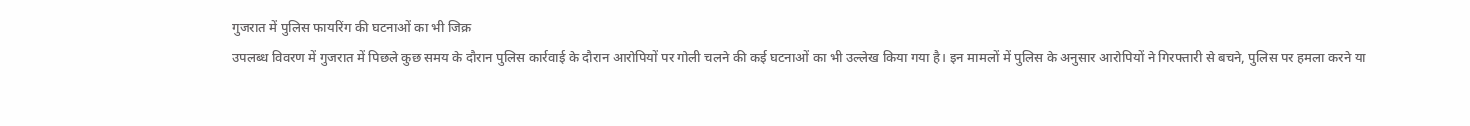गुजरात में पुलिस फायरिंग की घटनाओं का भी जिक्र
उपलब्ध विवरण में गुजरात में पिछले कुछ समय के दौरान पुलिस कार्रवाई के दौरान आरोपियों पर गोली चलने की कई घटनाओं का भी उल्लेख किया गया है। इन मामलों में पुलिस के अनुसार आरोपियों ने गिरफ्तारी से बचने, पुलिस पर हमला करने या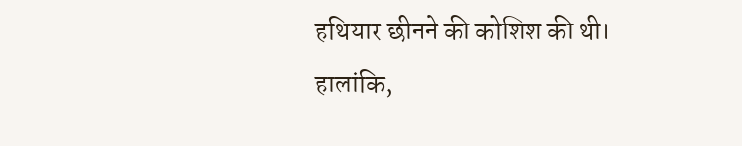हथियार छीनने की कोशिश की थी।
हालांकि,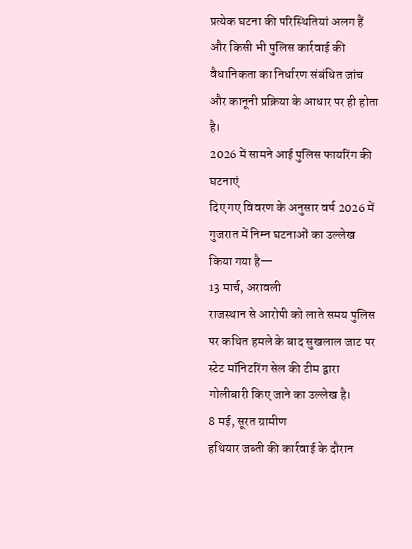प्रत्येक घटना की परिस्थितियां अलग हैं और किसी भी पुलिस कार्रवाई की वैधानिकता का निर्धारण संबंधित जांच और कानूनी प्रक्रिया के आधार पर ही होता है।
2026 में सामने आई पुलिस फायरिंग की घटनाएं
दिए गए विवरण के अनुसार वर्ष 2026 में गुजरात में निम्न घटनाओं का उल्लेख किया गया है—
13 मार्च, अरावली
राजस्थान से आरोपी को लाते समय पुलिस पर कथित हमले के बाद सुखलाल जाट पर स्टेट मॉनिटरिंग सेल की टीम द्वारा गोलीबारी किए जाने का उल्लेख है।
8 मई, सूरत ग्रामीण
हथियार जब्ती की कार्रवाई के दौरान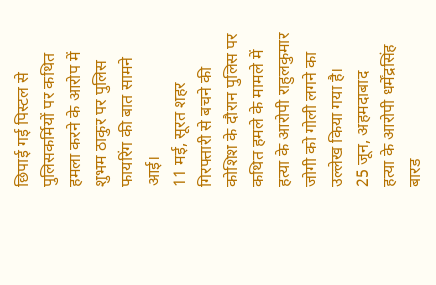छिपाई गई पिस्टल से पुलिसकर्मियों पर कथित हमला करने के आरोप में शुभम ठाकुर पर पुलिस फायरिंग की बात सामने आई।
11 मई, सूरत शहर
गिरफ्तारी से बचने की कोशिश के दौरान पुलिस पर कथित हमले के मामले में हत्या के आरोपी राहुलकुमार जोगी को गोली लगने का उल्लेख किया गया है।
25 जून, अहमदाबाद
हत्या के आरोपी धर्मेंद्रसिंह बारड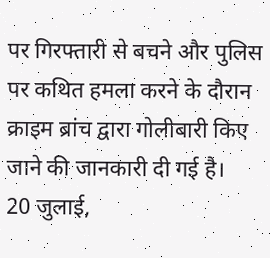पर गिरफ्तारी से बचने और पुलिस पर कथित हमला करने के दौरान क्राइम ब्रांच द्वारा गोलीबारी किए जाने की जानकारी दी गई है।
20 जुलाई,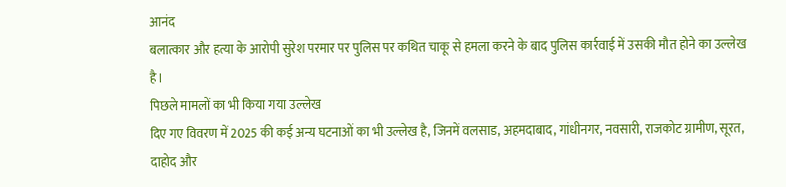आनंद
बलात्कार और हत्या के आरोपी सुरेश परमार पर पुलिस पर कथित चाकू से हमला करने के बाद पुलिस कार्रवाई में उसकी मौत होने का उल्लेख है।
पिछले मामलों का भी किया गया उल्लेख
दिए गए विवरण में 2025 की कई अन्य घटनाओं का भी उल्लेख है, जिनमें वलसाड, अहमदाबाद, गांधीनगर, नवसारी, राजकोट ग्रामीण, सूरत, दाहोद और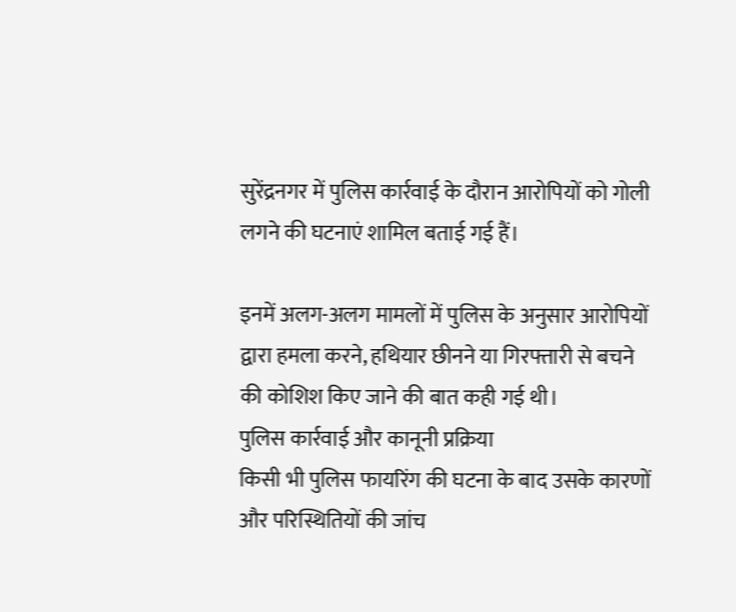सुरेंद्रनगर में पुलिस कार्रवाई के दौरान आरोपियों को गोली लगने की घटनाएं शामिल बताई गई हैं।

इनमें अलग-अलग मामलों में पुलिस के अनुसार आरोपियों द्वारा हमला करने, हथियार छीनने या गिरफ्तारी से बचने की कोशिश किए जाने की बात कही गई थी।
पुलिस कार्रवाई और कानूनी प्रक्रिया
किसी भी पुलिस फायरिंग की घटना के बाद उसके कारणों और परिस्थितियों की जांच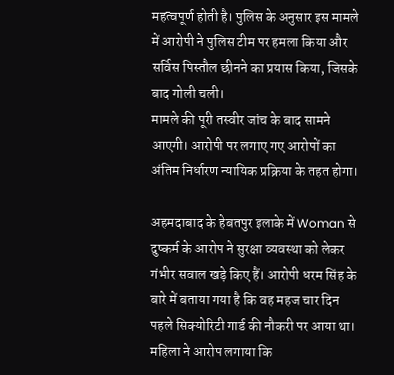महत्वपूर्ण होती है। पुलिस के अनुसार इस मामले में आरोपी ने पुलिस टीम पर हमला किया और सर्विस पिस्तौल छीनने का प्रयास किया, जिसके बाद गोली चली।
मामले की पूरी तस्वीर जांच के बाद सामने आएगी। आरोपी पर लगाए गए आरोपों का अंतिम निर्धारण न्यायिक प्रक्रिया के तहत होगा।

अहमदाबाद के हेबतपुर इलाके में Woman से दुष्कर्म के आरोप ने सुरक्षा व्यवस्था को लेकर गंभीर सवाल खड़े किए हैं। आरोपी धरम सिंह के बारे में बताया गया है कि वह महज चार दिन पहले सिक्योरिटी गार्ड की नौकरी पर आया था। महिला ने आरोप लगाया कि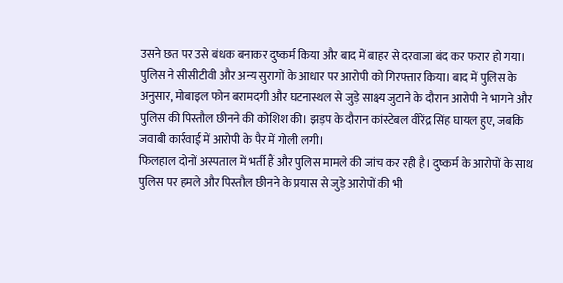उसने छत पर उसे बंधक बनाकर दुष्कर्म किया और बाद में बाहर से दरवाजा बंद कर फरार हो गया।
पुलिस ने सीसीटीवी और अन्य सुरागों के आधार पर आरोपी को गिरफ्तार किया। बाद में पुलिस के अनुसार, मोबाइल फोन बरामदगी और घटनास्थल से जुड़े साक्ष्य जुटाने के दौरान आरोपी ने भागने और पुलिस की पिस्तौल छीनने की कोशिश की। झड़प के दौरान कांस्टेबल वीरेंद्र सिंह घायल हुए, जबकि जवाबी कार्रवाई में आरोपी के पैर में गोली लगी।
फिलहाल दोनों अस्पताल में भर्ती हैं और पुलिस मामले की जांच कर रही है। दुष्कर्म के आरोपों के साथ पुलिस पर हमले और पिस्तौल छीनने के प्रयास से जुड़े आरोपों की भी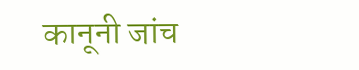कानूनी जांच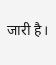जारी है।